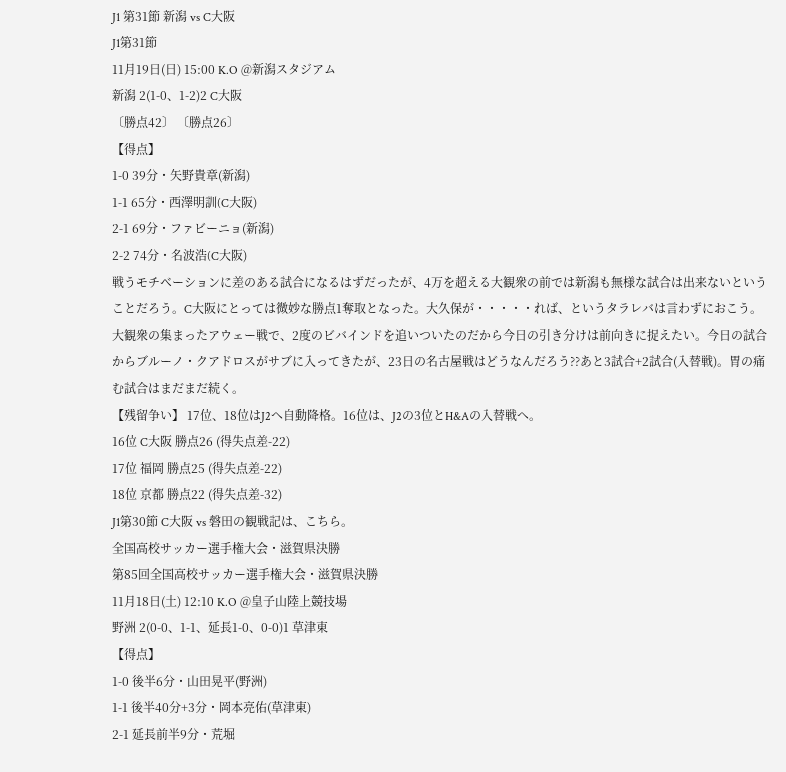J1 第31節 新潟 vs C大阪
J1第31節
11月19日(日) 15:00 K.O @新潟スタジアム
新潟 2(1-0、1-2)2 C大阪
〔勝点42〕 〔勝点26〕
【得点】
1-0 39分・矢野貴章(新潟)
1-1 65分・西澤明訓(C大阪)
2-1 69分・ファビーニョ(新潟)
2-2 74分・名波浩(C大阪)
戦うモチベーションに差のある試合になるはずだったが、4万を超える大観衆の前では新潟も無様な試合は出来ないということだろう。C大阪にとっては微妙な勝点1奪取となった。大久保が・・・・・れば、というタラレバは言わずにおこう。大観衆の集まったアウェー戦で、2度のビバインドを追いついたのだから今日の引き分けは前向きに捉えたい。今日の試合からブルーノ・クアドロスがサブに入ってきたが、23日の名古屋戦はどうなんだろう??あと3試合+2試合(入替戦)。胃の痛む試合はまだまだ続く。
【残留争い】 17位、18位はJ2へ自動降格。16位は、J2の3位とH&Aの入替戦へ。
16位 C大阪 勝点26 (得失点差-22)
17位 福岡 勝点25 (得失点差-22)
18位 京都 勝点22 (得失点差-32)
J1第30節 C大阪 vs 磐田の観戦記は、こちら。
全国高校サッカー選手権大会・滋賀県決勝
第85回全国高校サッカー選手権大会・滋賀県決勝
11月18日(土) 12:10 K.O @皇子山陸上競技場
野洲 2(0-0、1-1、延長1-0、0-0)1 草津東
【得点】
1-0 後半6分・山田晃平(野洲)
1-1 後半40分+3分・岡本亮佑(草津東)
2-1 延長前半9分・荒堀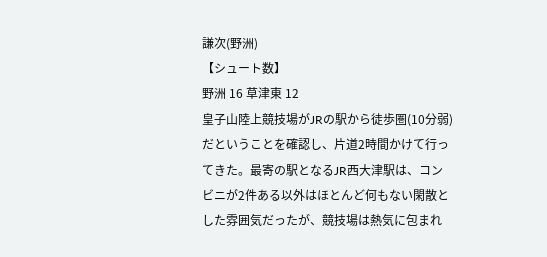謙次(野洲)
【シュート数】
野洲 16 草津東 12
皇子山陸上競技場がJRの駅から徒歩圏(10分弱)だということを確認し、片道2時間かけて行ってきた。最寄の駅となるJR西大津駅は、コンビニが2件ある以外はほとんど何もない閑散とした雰囲気だったが、競技場は熱気に包まれ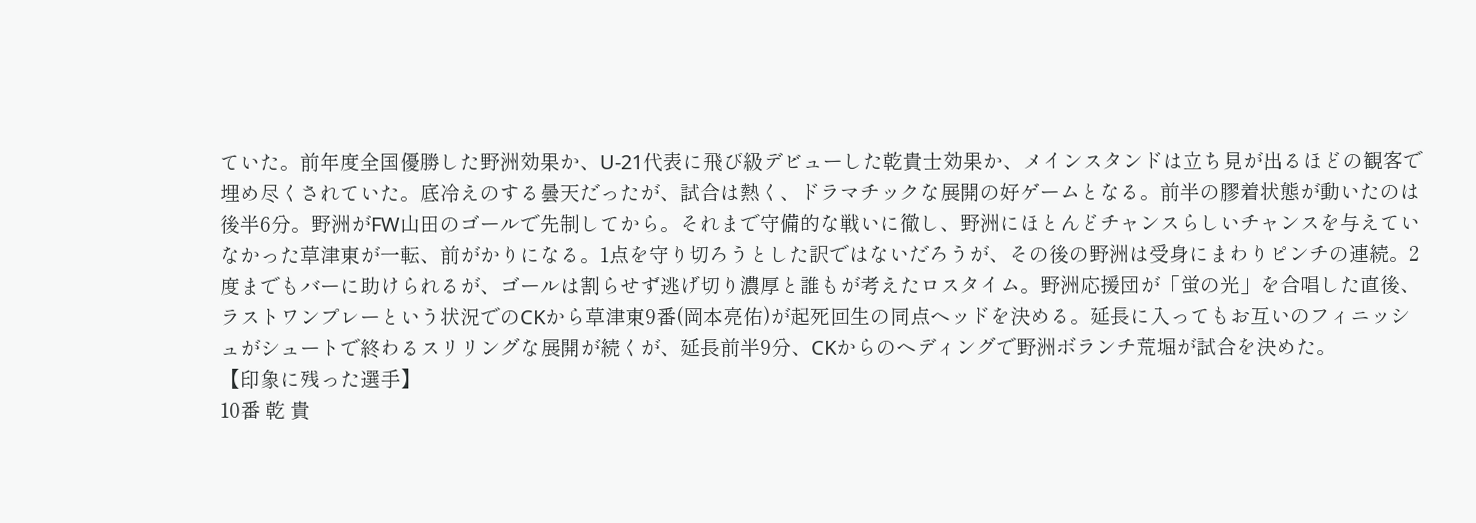ていた。前年度全国優勝した野洲効果か、U-21代表に飛び級デビューした乾貴士効果か、メインスタンドは立ち見が出るほどの観客で埋め尽くされていた。底冷えのする曇天だったが、試合は熱く、ドラマチックな展開の好ゲームとなる。前半の膠着状態が動いたのは後半6分。野洲がFW山田のゴールで先制してから。それまで守備的な戦いに徹し、野洲にほとんどチャンスらしいチャンスを与えていなかった草津東が一転、前がかりになる。1点を守り切ろうとした訳ではないだろうが、その後の野洲は受身にまわりピンチの連続。2度までもバーに助けられるが、ゴールは割らせず逃げ切り濃厚と誰もが考えたロスタイム。野洲応援団が「蛍の光」を合唱した直後、ラストワンプレーという状況でのCKから草津東9番(岡本亮佑)が起死回生の同点ヘッドを決める。延長に入ってもお互いのフィニッシュがシュートで終わるスリリングな展開が続くが、延長前半9分、CKからのヘディングで野洲ボランチ荒堀が試合を決めた。
【印象に残った選手】
10番 乾 貴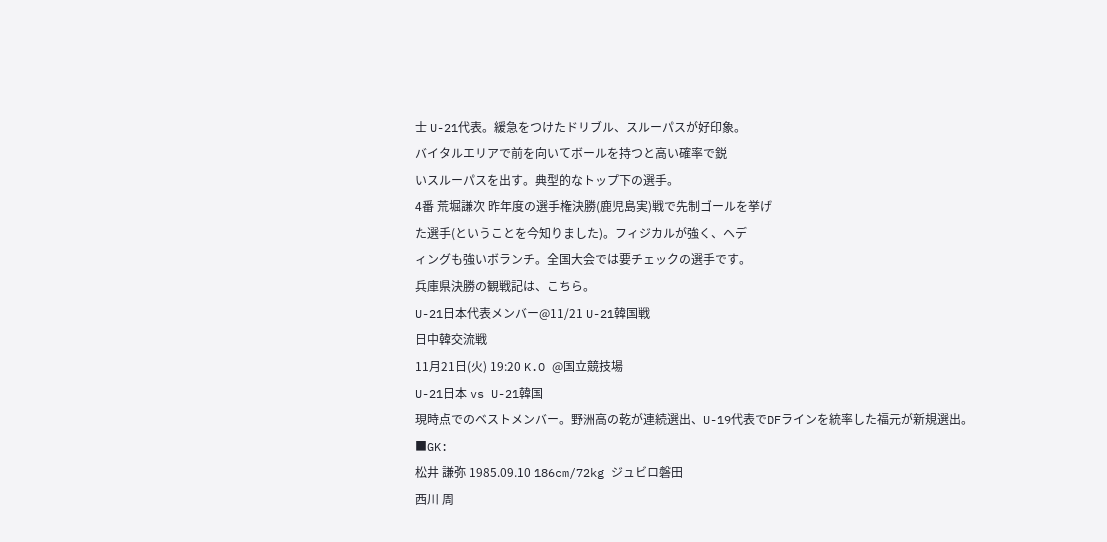士 U-21代表。緩急をつけたドリブル、スルーパスが好印象。
バイタルエリアで前を向いてボールを持つと高い確率で鋭
いスルーパスを出す。典型的なトップ下の選手。
4番 荒堀謙次 昨年度の選手権決勝(鹿児島実)戦で先制ゴールを挙げ
た選手(ということを今知りました)。フィジカルが強く、ヘデ
ィングも強いボランチ。全国大会では要チェックの選手です。
兵庫県決勝の観戦記は、こちら。
U-21日本代表メンバー@11/21 U-21韓国戦
日中韓交流戦
11月21日(火) 19:20 K.O @国立競技場
U-21日本 vs U-21韓国
現時点でのベストメンバー。野洲高の乾が連続選出、U-19代表でDFラインを統率した福元が新規選出。
■GK:
松井 謙弥 1985.09.10 186cm/72kg ジュビロ磐田
西川 周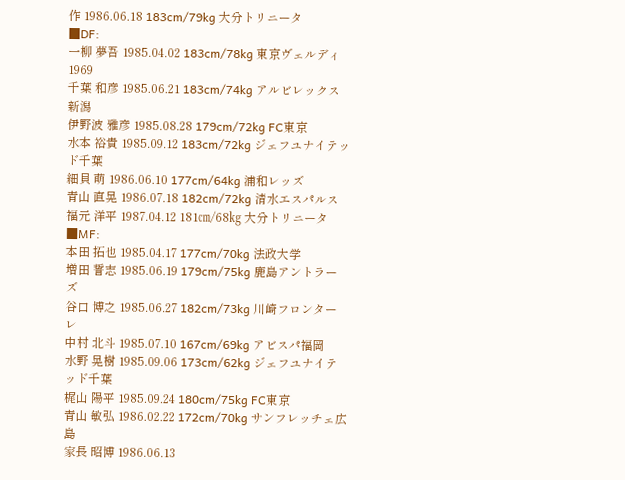作 1986.06.18 183cm/79kg 大分トリニータ
■DF:
一柳 夢吾 1985.04.02 183cm/78kg 東京ヴェルディ1969
千葉 和彦 1985.06.21 183cm/74kg アルビレックス新潟
伊野波 雅彦 1985.08.28 179cm/72kg FC東京
水本 裕貴 1985.09.12 183cm/72kg ジェフユナイテッド千葉
細貝 萌 1986.06.10 177cm/64kg 浦和レッズ
青山 直晃 1986.07.18 182cm/72kg 清水エスパルス
福元 洋平 1987.04.12 181㎝/68㎏ 大分トリニータ
■MF:
本田 拓也 1985.04.17 177cm/70kg 法政大学
増田 誓志 1985.06.19 179cm/75kg 鹿島アントラーズ
谷口 博之 1985.06.27 182cm/73kg 川崎フロンターレ
中村 北斗 1985.07.10 167cm/69kg アビスパ福岡
水野 晃樹 1985.09.06 173cm/62kg ジェフユナイテッド千葉
梶山 陽平 1985.09.24 180cm/75kg FC東京
青山 敏弘 1986.02.22 172cm/70kg サンフレッチェ広島
家長 昭博 1986.06.13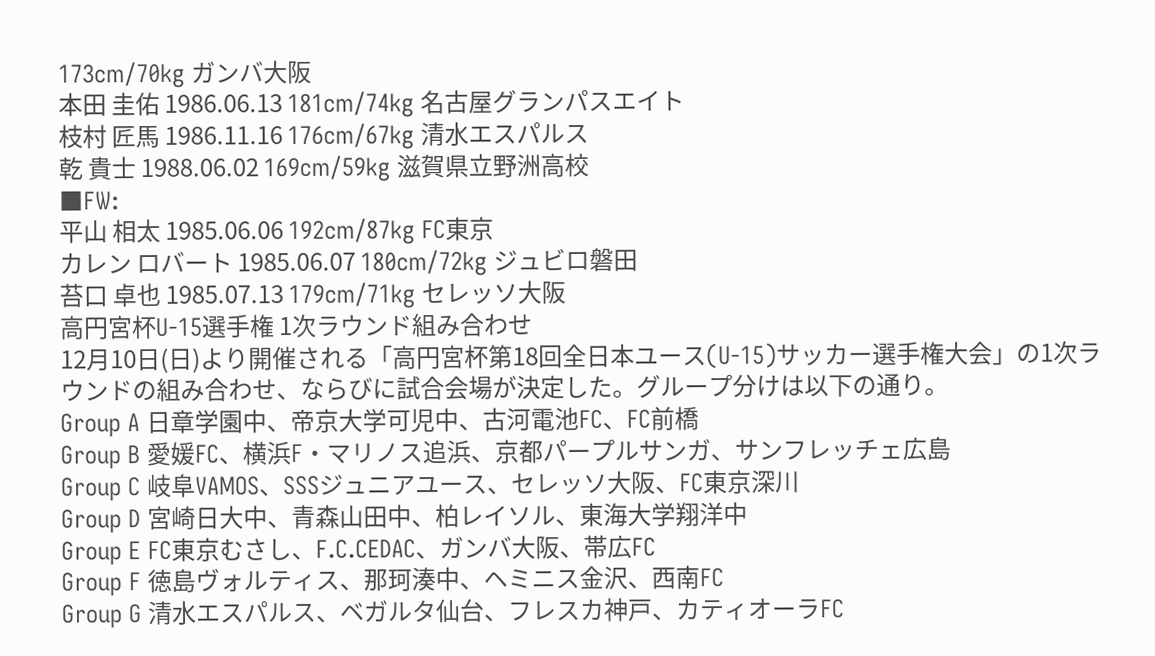173cm/70kg ガンバ大阪
本田 圭佑 1986.06.13 181cm/74kg 名古屋グランパスエイト
枝村 匠馬 1986.11.16 176cm/67kg 清水エスパルス
乾 貴士 1988.06.02 169cm/59kg 滋賀県立野洲高校
■FW:
平山 相太 1985.06.06 192cm/87kg FC東京
カレン ロバート 1985.06.07 180cm/72kg ジュビロ磐田
苔口 卓也 1985.07.13 179cm/71kg セレッソ大阪
高円宮杯U-15選手権 1次ラウンド組み合わせ
12月10日(日)より開催される「高円宮杯第18回全日本ユース(U-15)サッカー選手権大会」の1次ラウンドの組み合わせ、ならびに試合会場が決定した。グループ分けは以下の通り。
Group A 日章学園中、帝京大学可児中、古河電池FC、FC前橋
Group B 愛媛FC、横浜F・マリノス追浜、京都パープルサンガ、サンフレッチェ広島
Group C 岐阜VAMOS、SSSジュニアユース、セレッソ大阪、FC東京深川
Group D 宮崎日大中、青森山田中、柏レイソル、東海大学翔洋中
Group E FC東京むさし、F.C.CEDAC、ガンバ大阪、帯広FC
Group F 徳島ヴォルティス、那珂湊中、ヘミニス金沢、西南FC
Group G 清水エスパルス、ベガルタ仙台、フレスカ神戸、カティオーラFC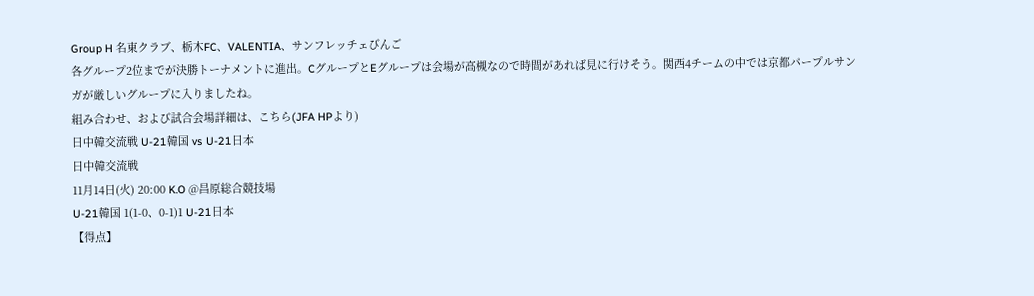Group H 名東クラブ、栃木FC、VALENTIA、サンフレッチェびんご
各グループ2位までが決勝トーナメントに進出。CグループとEグループは会場が高槻なので時間があれば見に行けそう。関西4チームの中では京都パープルサンガが厳しいグループに入りましたね。
組み合わせ、および試合会場詳細は、こちら(JFA HPより)
日中韓交流戦 U-21韓国 vs U-21日本
日中韓交流戦
11月14日(火) 20:00 K.O @昌原総合競技場
U-21韓国 1(1-0、0-1)1 U-21日本
【得点】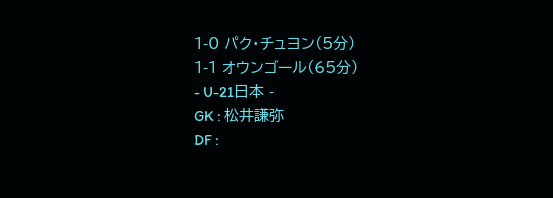1-0 パク・チュヨン(5分)
1-1 オウンゴール(65分)
- U-21日本 -
GK : 松井謙弥
DF :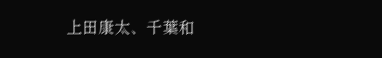上田康太、千葉和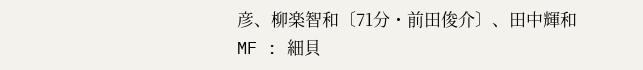彦、柳楽智和〔71分・前田俊介〕、田中輝和
MF : 細貝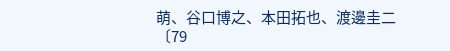萌、谷口博之、本田拓也、渡邊圭二〔79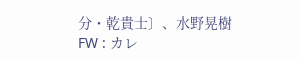分・乾貴士〕、水野晃樹
FW : カレ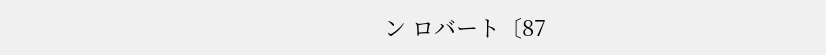ン ロバート〔87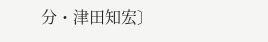分・津田知宏〕